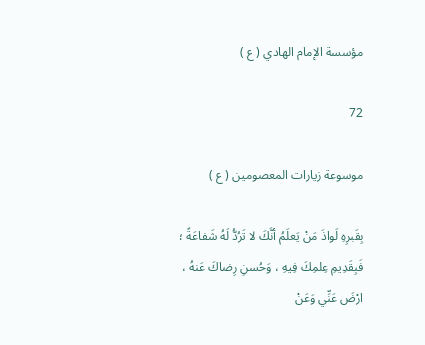مؤسسة الإمام الهادي ( ع )

72

موسوعة زيارات المعصومين ( ع )

بِقَبرِهِ لَواذَ مَنْ يَعلَمُ أنَّكَ لا تَرُدُّ لَهُ شَفاعَةً ؛ فَبِقَدِيمِ عِلمِكَ فِيهِ ، وَحُسنِ رِضاكَ عَنهُ ، ارْضَ عَنِّي وَعَنْ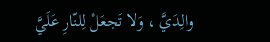والِدَيَّ ، وَلا تَجعَلْ لِلنّارِ عَلَيَّ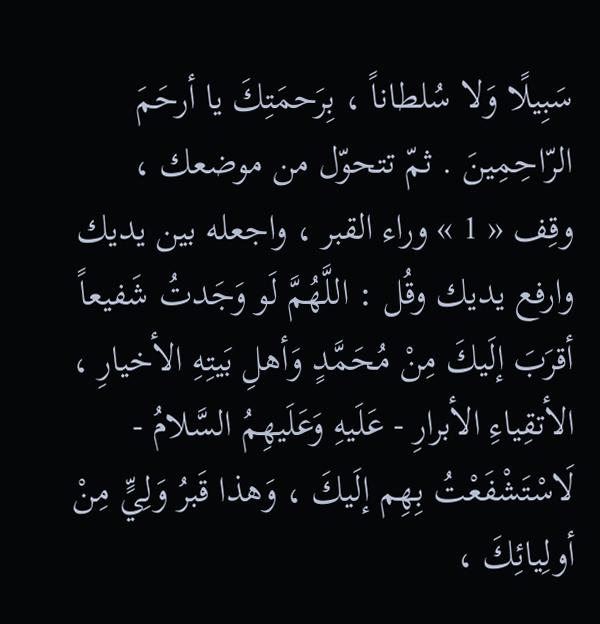سَبِيلًا وَلا سُلطاناً ، بِرَحمَتِكَ يا أرحَمَ الرّاحِمِينَ . ثمّ تتحوّل من موضعك ، وقِف « 1 » وراء القبر ، واجعله بين يديك وارفع يديك وقُل : اللَّهُمَّ لَو وَجَدتُ شَفيعاً أقرَبَ إلَيكَ مِنْ مُحَمَّدٍ وَأهلِ بَيتِهِ الأخيارِ ، الأتقِياءِ الأبرارِ - عَلَيهِ وَعَلَيهِمُ السَّلامُ - لَاسْتَشْفَعْتُ بِهِم إلَيكَ ، وَهذا قَبرُ وَلِيٍّ مِنْ أولِيائِكَ ،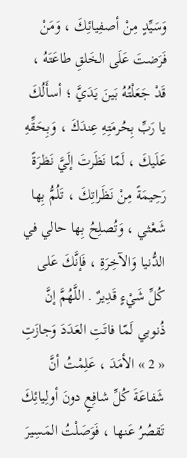وَسَيِّدٍ مِنْ أصفِيائِكَ ، وَمَنْ فَرَضتَ عَلَى الخَلقِ طاعَتَهُ ، قَدْ جَعَلْتُهُ بَينَ يَدَيَّ ؛ أسأَلُكَ يا رَبِّ بِحُرمَتِهِ عِندَكَ ، وَبِحَقِّهِ عَلَيكَ ، لَمّا نَظَرتَ إلَيَّ نَظرَةً رَحِيمَةً مِنْ نَظَراتِكَ ، تَلُمُّ بِها شَعْثي ، وَتُصلِحُ بِها حالي في الدُّنيا وَالآخِرَةِ ، فَإنَّكَ عَلى كُلِّ شَيْءٍ قَدِيرٌ . اللَّهُمَّ إنَّ ذُنوبي لَمّا فاتَتِ العَدَدَ وَجازَتِ « 2 » الأمَدَ ، عَلِمْتُ أنَّ شَفاعَةَ كُلِّ شافِعٍ دونَ أولِيائِكَ تَقصُرُ عَنها ، فَوَصَلْتُ المَسِيرَ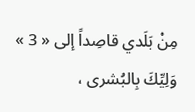مِنْ بَلَدي قاصِداً إلى « 3 » وَلِيِّكَ بِالبُشرى ،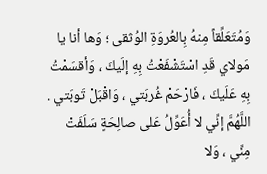وَمُتَعَلِّقاً مِنهُ بِالعُروَةِ الوُثقى ؛ وَها أنا يا مَولاي قَدِ اسْتَشْفَعْتُ بِهِ إلَيكَ ، وَأقسَمْتُ بِهِ عَلَيكَ ، فَارْحَمْ غُربَتي ، وَاقْبَلْ تَوبَتي . اللَّهُمَّ إنِّي لا أُعَوِّلُ عَلى صالِحَةٍ سَلَفَتْ مِنِّي ، وَلا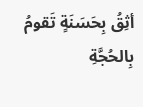أثِقُ بِحَسَنَةٍ تَقومُ بِالحُجَّةِ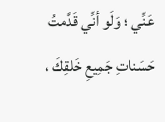عَنِّي ؛ وَلَو أنِّي قَدَّمتُ حَسَناتِ جَمِيعِ خَلقِكَ ،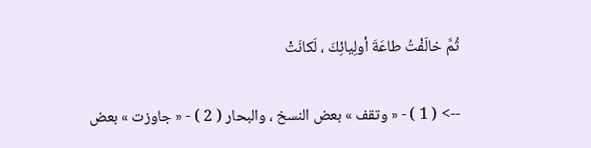ثُمَّ خالَفْتُ طاعَةَ أولِيائِكَ ، لَكانَتْ

--> ( 1 ) - « وتقف » بعض النسخ ، والبحار ( 2 ) - « جاوزت » بعض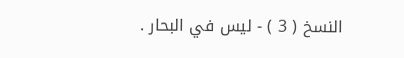النسخ ( 3 ) - ليس في البحار .